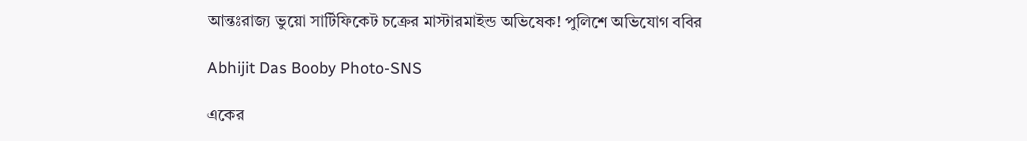আন্তঃরাজ্য ভুয়ো সার্টিফিকেট চক্রের মাস্টারমাইন্ড অভিষেক! পুলিশে অভিযোগ ববির

Abhijit Das Booby Photo-SNS

একের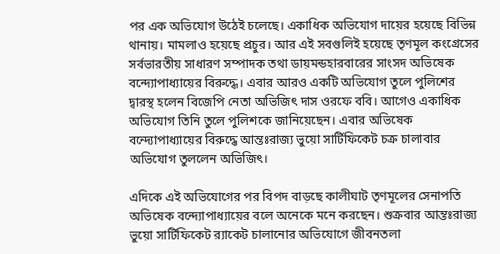পর এক অভিযোগ উঠেই চলেছে। একাধিক অভিযোগ দায়ের হয়েছে বিভিন্ন থানায়। মামলাও হয়েছে প্রচুর। আর এই সবগুলিই হয়েছে তৃণমূল কংগ্রেসের সর্বভারতীয় সাধারণ সম্পাদক তথা ডায়মন্ডহারবারের সাংসদ অভিষেক বন্দ্যোপাধ্যায়ের বিরুদ্ধে। এবার আরও একটি অভিযোগ তুলে পুলিশের দ্বারস্থ হলেন বিজেপি নেতা অভিজিৎ দাস ওরফে ববি। আগেও একাধিক অভিযোগ তিনি তুলে পুলিশকে জানিয়েছেন। এবার অভিষেক বন্দ্যোপাধ্যায়ের বিরুদ্ধে আন্তঃরাজ্য ভুয়ো সার্টিফিকেট চক্র চালাবার অভিযোগ তুললেন অভিজিৎ।

এদিকে এই অভিযোগের পর বিপদ বাড়ছে কালীঘাট তৃণমূলের সেনাপতি অভিষেক বন্দ্যোপাধ্যায়ের বলে অনেকে মনে করছেন। শুক্রবার আন্তঃরাজ্য ভুয়ো সার্টিফিকেট ব়্যাকেট চালানোর অভিযোগে জীবনতলা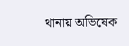থানায় অভিষেক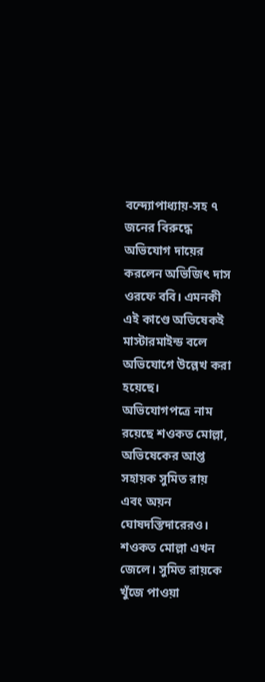বন্দ্যোপাধ্যায়-সহ ৭ জনের বিরুদ্ধে অভিযোগ দায়ের করলেন অভিজিৎ দাস ওরফে ববি। এমনকী এই কাণ্ডে অভিষেকই মাস্টারমাইন্ড বলে অভিযোগে উল্লেখ করা হয়েছে। অভিযোগপত্রে নাম রয়েছে শওকত মোল্লা, অভিষেকের আপ্ত সহায়ক সুমিত রায় এবং অয়ন ঘোষদস্তিদারেরও। শওকত মোল্লা এখন জেলে। সুমিত রায়কে খুঁজে পাওয়া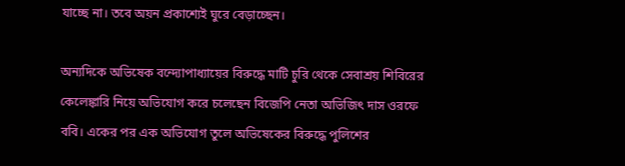যাচ্ছে না। তবে অয়ন প্রকাশ্যেই ঘুরে বেড়াচ্ছেন।

অন্যদিকে অভিষেক বন্দ্যোপাধ্যায়ের বিরুদ্ধে মাটি চুরি থেকে সেবাশ্রয় শিবিরের কেলেঙ্কারি নিয়ে অভিযোগ করে চলেছেন বিজেপি নেতা অভিজিৎ দাস ওরফে ববি। একের পর এক অভিযোগ তুলে অভিষেকের বিরুদ্ধে পুলিশের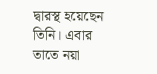দ্বারস্থ হয়েছেন তিনি। এবার তাতে নয়া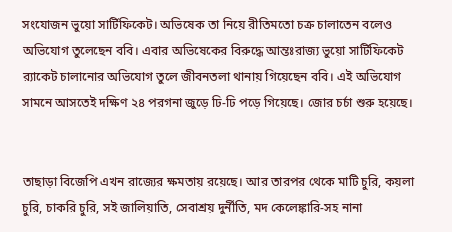সংযোজন ভুয়ো সার্টিফিকেট। অভিষেক তা নিয়ে রীতিমতো চক্র চালাতেন বলেও অভিযোগ তুলেছেন ববি। এবার অভিষেকের বিরুদ্ধে আন্তঃরাজ্য ভুয়ো সার্টিফিকেট ব়্যাকেট চালানোর অভিযোগ তুলে জীবনতলা থানায় গিয়েছেন ববি। এই অভিযোগ সামনে আসতেই দক্ষিণ ২৪ পরগনা জুড়ে ঢি-ঢি পড়ে গিয়েছে। জোর চর্চা শুরু হয়েছে।


তাছাড়া বিজেপি এখন রাজ্যের ক্ষমতায় রয়েছে। আর তারপর থেকে মাটি চুরি, কয়লা চুরি, চাকরি চুরি, সই জালিয়াতি, সেবাশ্রয় দুর্নীতি, মদ কেলেঙ্কারি-সহ নানা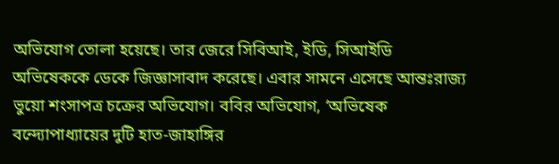অভিযোগ তোলা হয়েছে। তার জেরে সিবিআই, ইডি, সিআইডি অভিষেককে ডেকে জিজ্ঞাসাবাদ করেছে। এবার সামনে এসেছে আন্তঃরাজ্য ভুয়ো শংসাপত্র চক্রের অভিযোগ। ববির অভিযোগ, ‘অভিষেক বন্দ্যোপাধ্যায়ের দুটি হাত-জাহাঙ্গির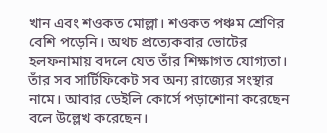খান এবং শওকত মোল্লা। শওকত পঞ্চম শ্রেণির বেশি পড়েনি। অথচ প্রত্যেকবার ভোটের হলফনামায় বদলে যেত তাঁর শিক্ষাগত যোগ্যতা। তাঁর সব সার্টিফিকেট সব অন্য রাজ্যের সংস্থার নামে। আবার ডেইলি কোর্সে পড়াশোনা করেছেন বলে উল্লেখ করেছেন।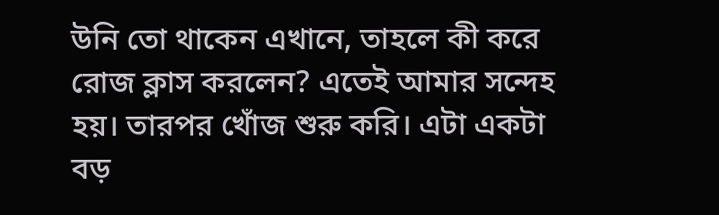উনি তো থাকেন এখানে, তাহলে কী করে রোজ ক্লাস করলেন? এতেই আমার সন্দেহ হয়। তারপর খোঁজ শুরু করি। এটা একটা বড়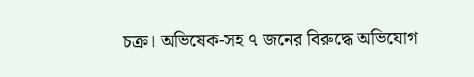চক্র। অভিষেক-সহ ৭ জনের বিরুদ্ধে অভিযোগ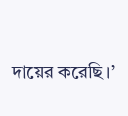দায়ের করেছি।’